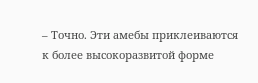– Точно. Эти амебы приклеиваются к более высокоразвитой форме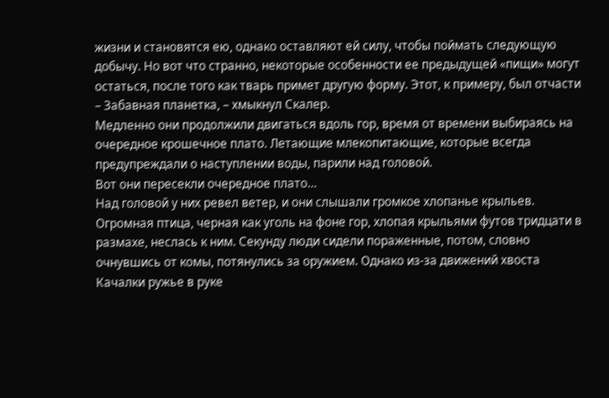жизни и становятся ею, однако оставляют ей силу, чтобы поймать следующую добычу. Но вот что странно, некоторые особенности ее предыдущей «пищи» могут остаться, после того как тварь примет другую форму. Этот, к примеру, был отчасти
– Забавная планетка, – хмыкнул Скалер.
Медленно они продолжили двигаться вдоль гор, время от времени выбираясь на очередное крошечное плато. Летающие млекопитающие, которые всегда предупреждали о наступлении воды, парили над головой.
Вот они пересекли очередное плато…
Над головой у них ревел ветер, и они слышали громкое хлопанье крыльев. Огромная птица, черная как уголь на фоне гор, хлопая крыльями футов тридцати в размахе, неслась к ним. Секунду люди сидели пораженные, потом, словно очнувшись от комы, потянулись за оружием. Однако из-за движений хвоста Качалки ружье в руке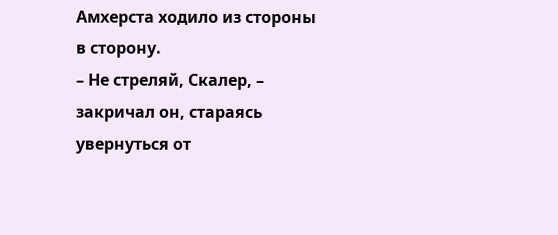Амхерста ходило из стороны в сторону.
– Не стреляй, Скалер, – закричал он, стараясь увернуться от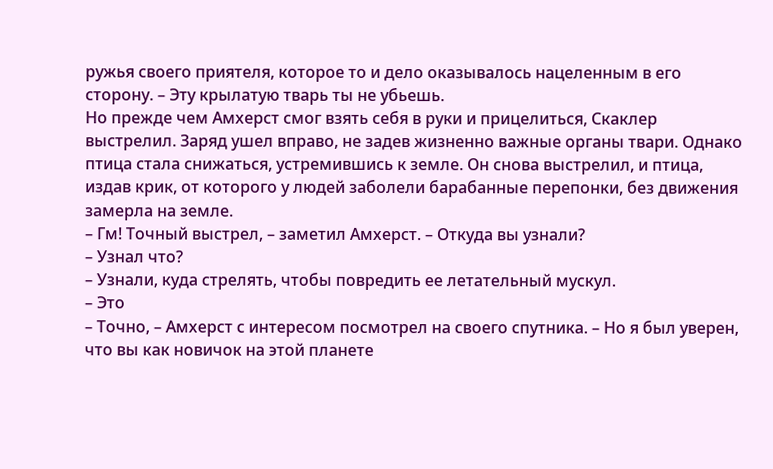ружья своего приятеля, которое то и дело оказывалось нацеленным в его сторону. – Эту крылатую тварь ты не убьешь.
Но прежде чем Амхерст смог взять себя в руки и прицелиться, Скаклер выстрелил. Заряд ушел вправо, не задев жизненно важные органы твари. Однако птица стала снижаться, устремившись к земле. Он снова выстрелил, и птица, издав крик, от которого у людей заболели барабанные перепонки, без движения замерла на земле.
– Гм! Точный выстрел, – заметил Амхерст. – Откуда вы узнали?
– Узнал что?
– Узнали, куда стрелять, чтобы повредить ее летательный мускул.
– Это
– Точно, – Амхерст с интересом посмотрел на своего спутника. – Но я был уверен, что вы как новичок на этой планете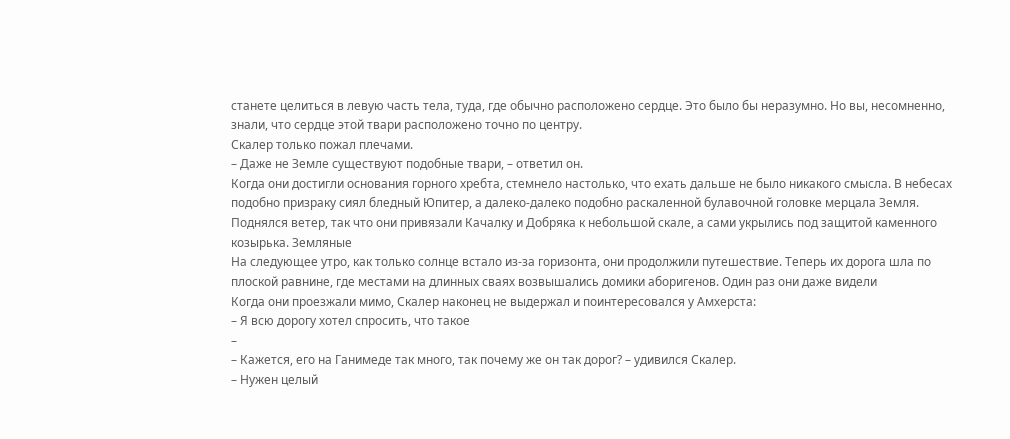станете целиться в левую часть тела, туда, где обычно расположено сердце. Это было бы неразумно. Но вы, несомненно, знали, что сердце этой твари расположено точно по центру.
Скалер только пожал плечами.
– Даже не Земле существуют подобные твари, – ответил он.
Когда они достигли основания горного хребта, стемнело настолько, что ехать дальше не было никакого смысла. В небесах подобно призраку сиял бледный Юпитер, а далеко-далеко подобно раскаленной булавочной головке мерцала Земля. Поднялся ветер, так что они привязали Качалку и Добряка к небольшой скале, а сами укрылись под защитой каменного козырька. Земляные
На следующее утро, как только солнце встало из-за горизонта, они продолжили путешествие. Теперь их дорога шла по плоской равнине, где местами на длинных сваях возвышались домики аборигенов. Один раз они даже видели
Когда они проезжали мимо, Скалер наконец не выдержал и поинтересовался у Амхерста:
– Я всю дорогу хотел спросить, что такое
–
– Кажется, его на Ганимеде так много, так почему же он так дорог? – удивился Скалер.
– Нужен целый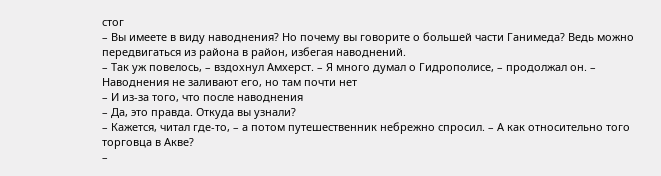стог
– Вы имеете в виду наводнения? Но почему вы говорите о большей части Ганимеда? Ведь можно передвигаться из района в район, избегая наводнений.
– Так уж повелось, – вздохнул Амхерст. – Я много думал о Гидрополисе, – продолжал он. – Наводнения не заливают его, но там почти нет
– И из-за того, что после наводнения
– Да, это правда. Откуда вы узнали?
– Кажется, читал где-то, – а потом путешественник небрежно спросил. – А как относительно того торговца в Акве?
–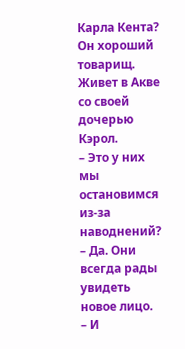Карла Кента? Он хороший товарищ. Живет в Акве со своей дочерью Кэрол.
– Это у них мы остановимся из-за наводнений?
– Да. Они всегда рады увидеть новое лицо.
– И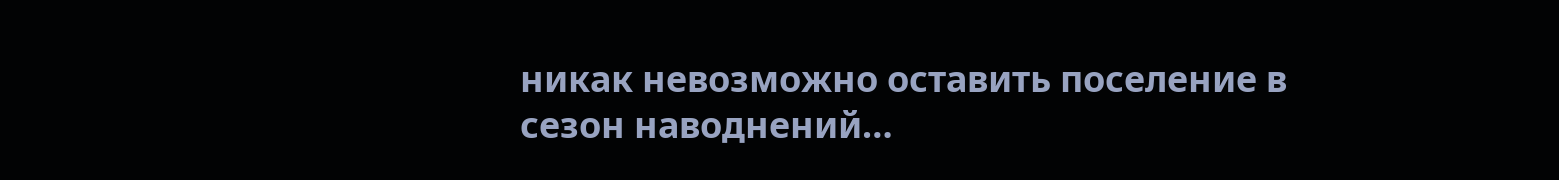никак невозможно оставить поселение в сезон наводнений…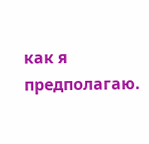как я предполагаю.